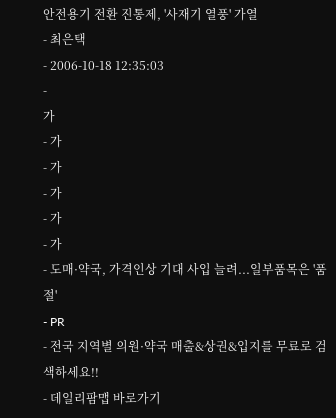안전용기 전환 진통제, '사재기 열풍' 가열
- 최은택
- 2006-10-18 12:35:03
-
가
- 가
- 가
- 가
- 가
- 가
- 도매·약국, 가격인상 기대 사입 늘려...일부품목은 '품절'
- PR
- 전국 지역별 의원·약국 매출&상권&입지를 무료로 검색하세요!!
- 데일리팜맵 바로가기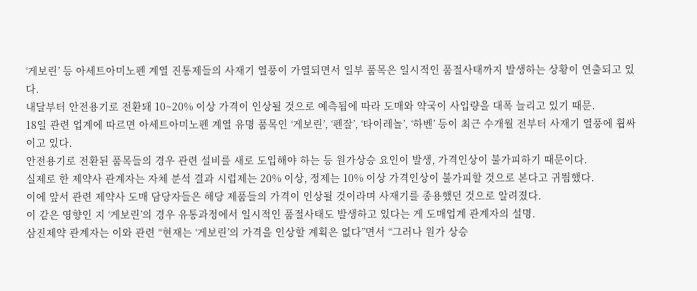‘게보린’ 등 아세트아미노펜 계열 진통제들의 사재기 열풍이 가열되면서 일부 품목은 일시적인 품절사태까지 발생하는 상황이 연출되고 있다.
내달부터 안전용기로 전환돼 10~20% 이상 가격이 인상될 것으로 예측됨에 따라 도매와 약국이 사입량을 대폭 늘리고 있기 때문.
18일 관련 업계에 따르면 아세트아미노펜 계열 유명 품목인 ‘게보린’, ‘펜잘’, ‘타이레놀’, ‘하벤’ 등이 최근 수개월 전부터 사재기 열풍에 휩싸이고 있다.
안전용기로 전환된 품목들의 경우 관련 설비를 새로 도입해야 하는 등 원가상승 요인이 발생, 가격인상이 불가피하기 때문이다.
실제로 한 제약사 관계자는 자체 분석 결과 시럽제는 20% 이상, 정제는 10% 이상 가격인상이 불가피할 것으로 본다고 귀띔했다.
이에 앞서 관련 제약사 도매 담당자들은 해당 제품들의 가격이 인상될 것이라며 사재기를 종용했던 것으로 알려졌다.
이 같은 영향인 지 ‘게보린’의 경우 유통과정에서 일시적인 품절사태도 발생하고 있다는 게 도매업계 관계자의 설명.
삼진제약 관계자는 이와 관련 “현재는 ‘게보린’의 가격을 인상할 계획은 없다”면서 “그러나 원가 상승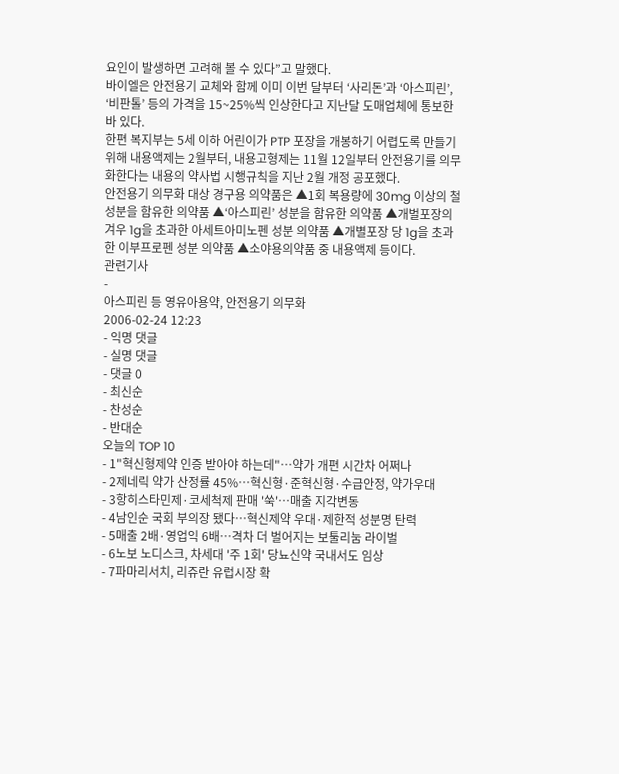요인이 발생하면 고려해 볼 수 있다”고 말했다.
바이엘은 안전용기 교체와 함께 이미 이번 달부터 ‘사리돈’과 ‘아스피린’, ‘비판톨’ 등의 가격을 15~25%씩 인상한다고 지난달 도매업체에 통보한 바 있다.
한편 복지부는 5세 이하 어린이가 PTP 포장을 개봉하기 어렵도록 만들기 위해 내용액제는 2월부터, 내용고형제는 11월 12일부터 안전용기를 의무화한다는 내용의 약사법 시행규칙을 지난 2월 개정 공포했다.
안전용기 의무화 대상 경구용 의약품은 ▲1회 복용량에 30mg 이상의 철 성분을 함유한 의약품 ▲‘아스피린’ 성분을 함유한 의약품 ▲개벌포장의 겨우 1g을 초과한 아세트아미노펜 성분 의약품 ▲개별포장 당 1g을 초과한 이부프로펜 성분 의약품 ▲소야용의약품 중 내용액제 등이다.
관련기사
-
아스피린 등 영유아용약, 안전용기 의무화
2006-02-24 12:23
- 익명 댓글
- 실명 댓글
- 댓글 0
- 최신순
- 찬성순
- 반대순
오늘의 TOP 10
- 1"혁신형제약 인증 받아야 하는데"…약가 개편 시간차 어쩌나
- 2제네릭 약가 산정률 45%…혁신형·준혁신형·수급안정, 약가우대
- 3항히스타민제·코세척제 판매 '쑥'…매출 지각변동
- 4남인순 국회 부의장 됐다…혁신제약 우대·제한적 성분명 탄력
- 5매출 2배·영업익 6배…격차 더 벌어지는 보툴리눔 라이벌
- 6노보 노디스크, 차세대 '주 1회' 당뇨신약 국내서도 임상
- 7파마리서치, 리쥬란 유럽시장 확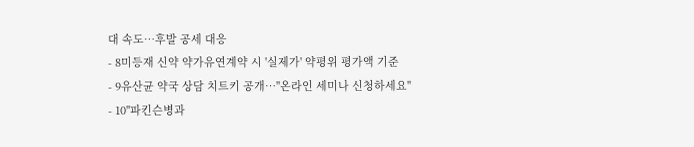대 속도…후발 공세 대응
- 8미등재 신약 약가유연계약 시 '실제가' 약평위 평가액 기준
- 9유산균 약국 상담 치트키 공개…"온라인 세미나 신청하세요"
- 10"파킨슨병과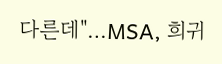다른데"…MSA, 희귀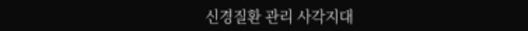신경질환 관리 사각지대